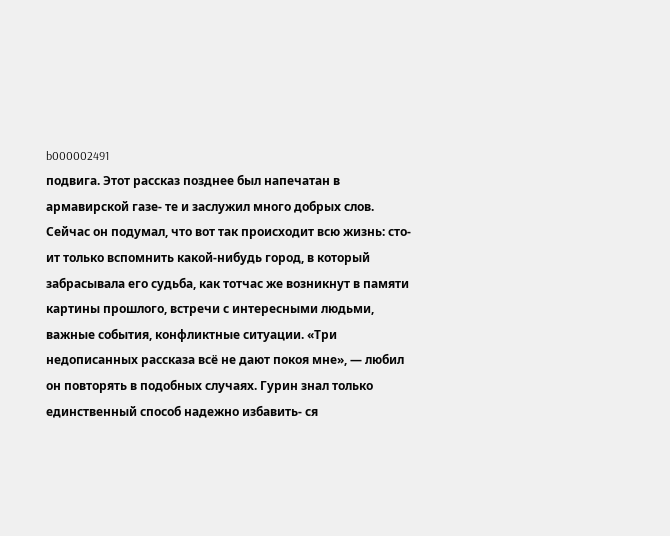b000002491
подвига. Этот рассказ позднее был напечатан в армавирской газе- те и заслужил много добрых слов. Сейчас он подумал, что вот так происходит всю жизнь: сто- ит только вспомнить какой-нибудь город, в который забрасывала его судьба, как тотчас же возникнут в памяти картины прошлого, встречи с интересными людьми, важные события, конфликтные ситуации. «Три недописанных рассказа всё не дают покоя мне», — любил он повторять в подобных случаях. Гурин знал только единственный способ надежно избавить- ся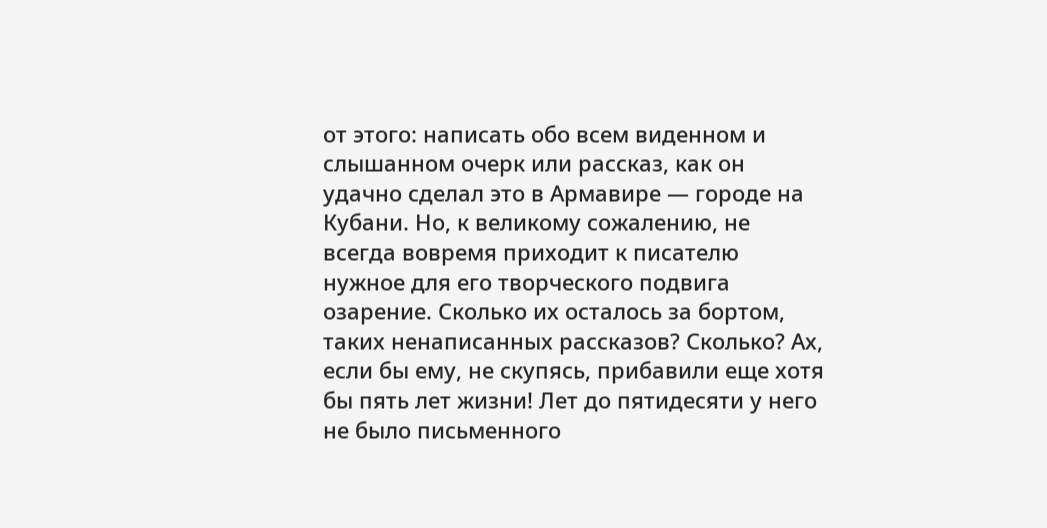от этого: написать обо всем виденном и слышанном очерк или рассказ, как он удачно сделал это в Армавире — городе на Кубани. Но, к великому сожалению, не всегда вовремя приходит к писателю нужное для его творческого подвига озарение. Сколько их осталось за бортом, таких ненаписанных рассказов? Сколько? Ах, если бы ему, не скупясь, прибавили еще хотя бы пять лет жизни! Лет до пятидесяти у него не было письменного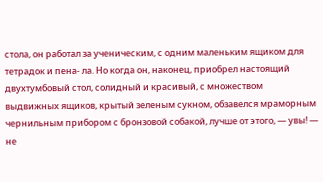стола, он работал за ученическим, с одним маленьким ящиком для тетрадок и пена- ла. Но когда он, наконец, приобрел настоящий двухтумбовый стол, солидный и красивый, с множеством выдвижных ящиков, крытый зеленым сукном, обзавелся мраморным чернильным прибором с бронзовой собакой, лучше от этого, — увы! — не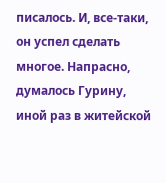писалось. И, все-таки, он успел сделать многое. Напрасно, думалось Гурину, иной раз в житейской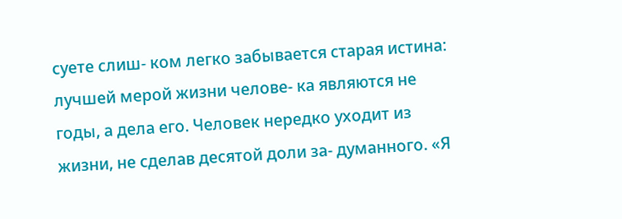суете слиш- ком легко забывается старая истина: лучшей мерой жизни челове- ка являются не годы, а дела его. Человек нередко уходит из жизни, не сделав десятой доли за- думанного. «Я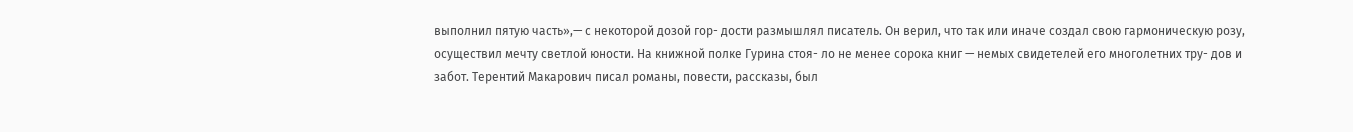выполнил пятую часть»,— с некоторой дозой гор- дости размышлял писатель. Он верил, что так или иначе создал свою гармоническую розу, осуществил мечту светлой юности. На книжной полке Гурина стоя- ло не менее сорока книг — немых свидетелей его многолетних тру- дов и забот. Терентий Макарович писал романы, повести, рассказы, был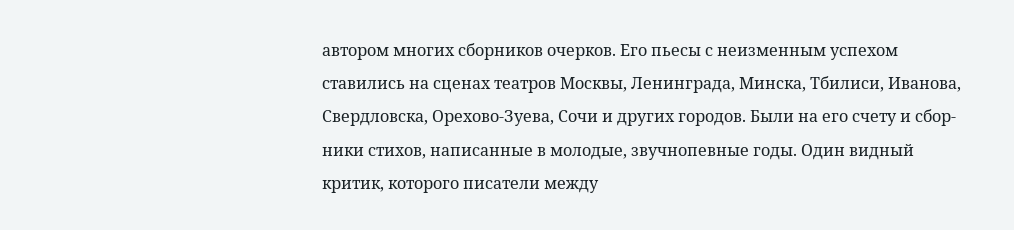автором многих сборников очерков. Его пьесы с неизменным успехом ставились на сценах театров Москвы, Ленинграда, Минска, Тбилиси, Иванова, Свердловска, Орехово-Зуева, Сочи и других городов. Были на его счету и сбор- ники стихов, написанные в молодые, звучнопевные годы. Один видный критик, которого писатели между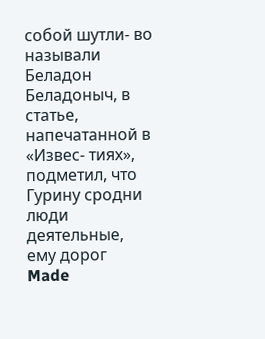собой шутли- во называли Беладон Беладоныч, в статье, напечатанной в «Извес- тиях», подметил, что Гурину сродни люди деятельные, ему дорог
Made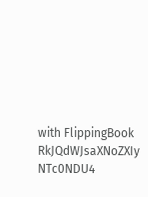with FlippingBook
RkJQdWJsaXNoZXIy NTc0NDU4